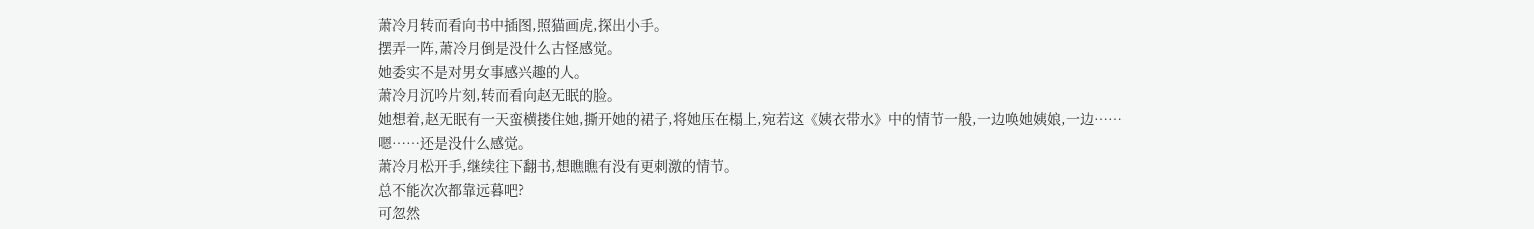萧冷月转而看向书中插图,照猫画虎,探出小手。
摆弄一阵,萧冷月倒是没什么古怪感觉。
她委实不是对男女事感兴趣的人。
萧冷月沉吟片刻,转而看向赵无眠的脸。
她想着,赵无眠有一天蛮横搂住她,撕开她的裙子,将她压在榻上,宛若这《姨衣带水》中的情节一般,一边唤她姨娘,一边……
嗯……还是没什么感觉。
萧冷月松开手,继续往下翻书,想瞧瞧有没有更刺激的情节。
总不能次次都靠远暮吧?
可忽然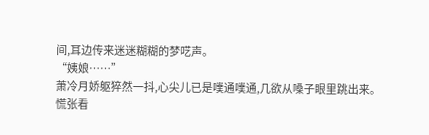间,耳边传来迷迷糊糊的梦呓声。
“姨娘……”
萧冷月娇躯猝然一抖,心尖儿已是噗通噗通,几欲从嗓子眼里跳出来。
慌张看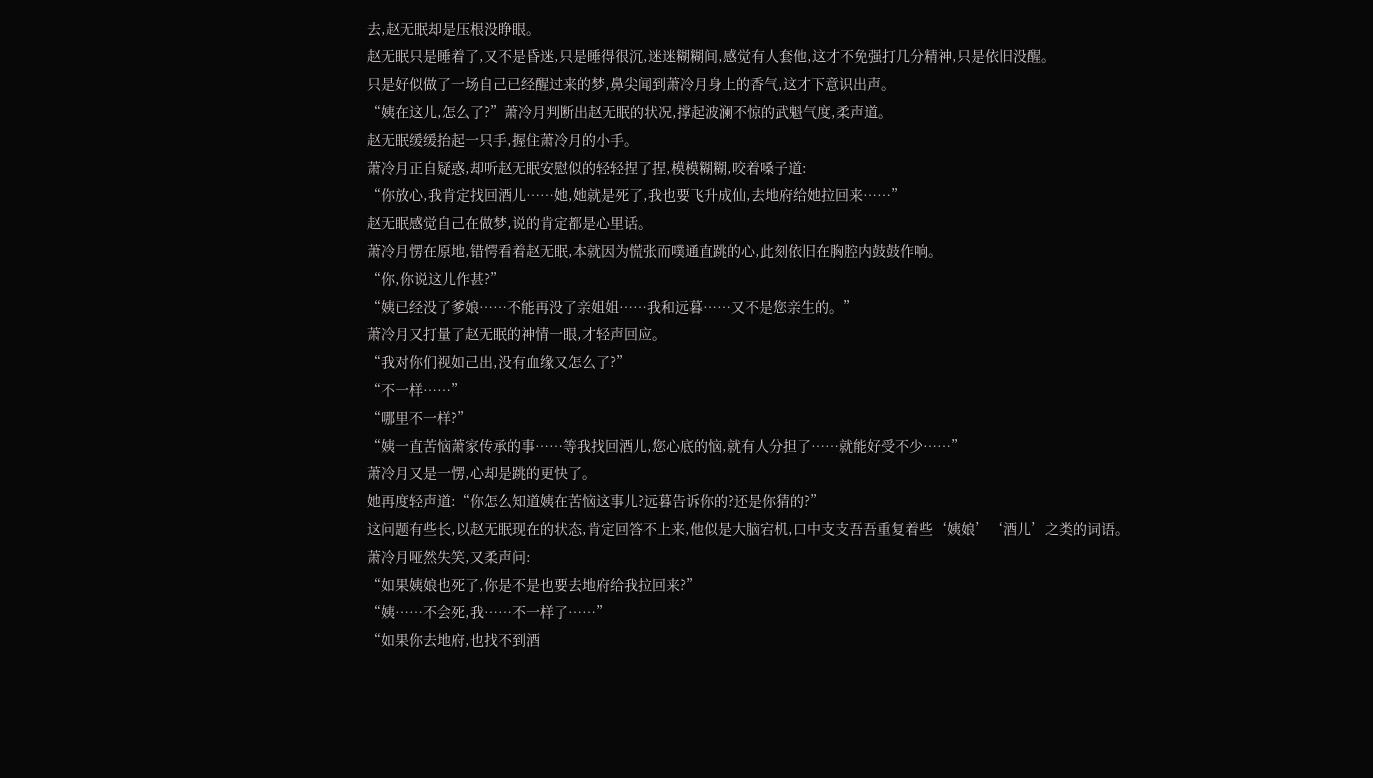去,赵无眠却是压根没睁眼。
赵无眠只是睡着了,又不是昏迷,只是睡得很沉,迷迷糊糊间,感觉有人套他,这才不免强打几分精神,只是依旧没醒。
只是好似做了一场自己已经醒过来的梦,鼻尖闻到萧冷月身上的香气,这才下意识出声。
“姨在这儿,怎么了?”萧冷月判断出赵无眠的状况,撑起波澜不惊的武魁气度,柔声道。
赵无眠缓缓抬起一只手,握住萧冷月的小手。
萧冷月正自疑惑,却听赵无眠安慰似的轻轻捏了捏,模模糊糊,咬着嗓子道:
“你放心,我肯定找回酒儿……她,她就是死了,我也要飞升成仙,去地府给她拉回来……”
赵无眠感觉自己在做梦,说的肯定都是心里话。
萧冷月愣在原地,错愕看着赵无眠,本就因为慌张而噗通直跳的心,此刻依旧在胸腔内鼓鼓作响。
“你,你说这儿作甚?”
“姨已经没了爹娘……不能再没了亲姐姐……我和远暮……又不是您亲生的。”
萧冷月又打量了赵无眠的神情一眼,才轻声回应。
“我对你们视如己出,没有血缘又怎么了?”
“不一样……”
“哪里不一样?”
“姨一直苦恼萧家传承的事……等我找回酒儿,您心底的恼,就有人分担了……就能好受不少……”
萧冷月又是一愣,心却是跳的更快了。
她再度轻声道:“你怎么知道姨在苦恼这事儿?远暮告诉你的?还是你猜的?”
这问题有些长,以赵无眠现在的状态,肯定回答不上来,他似是大脑宕机,口中支支吾吾重复着些‘姨娘’‘酒儿’之类的词语。
萧冷月哑然失笑,又柔声问:
“如果姨娘也死了,你是不是也要去地府给我拉回来?”
“姨……不会死,我……不一样了……”
“如果你去地府,也找不到酒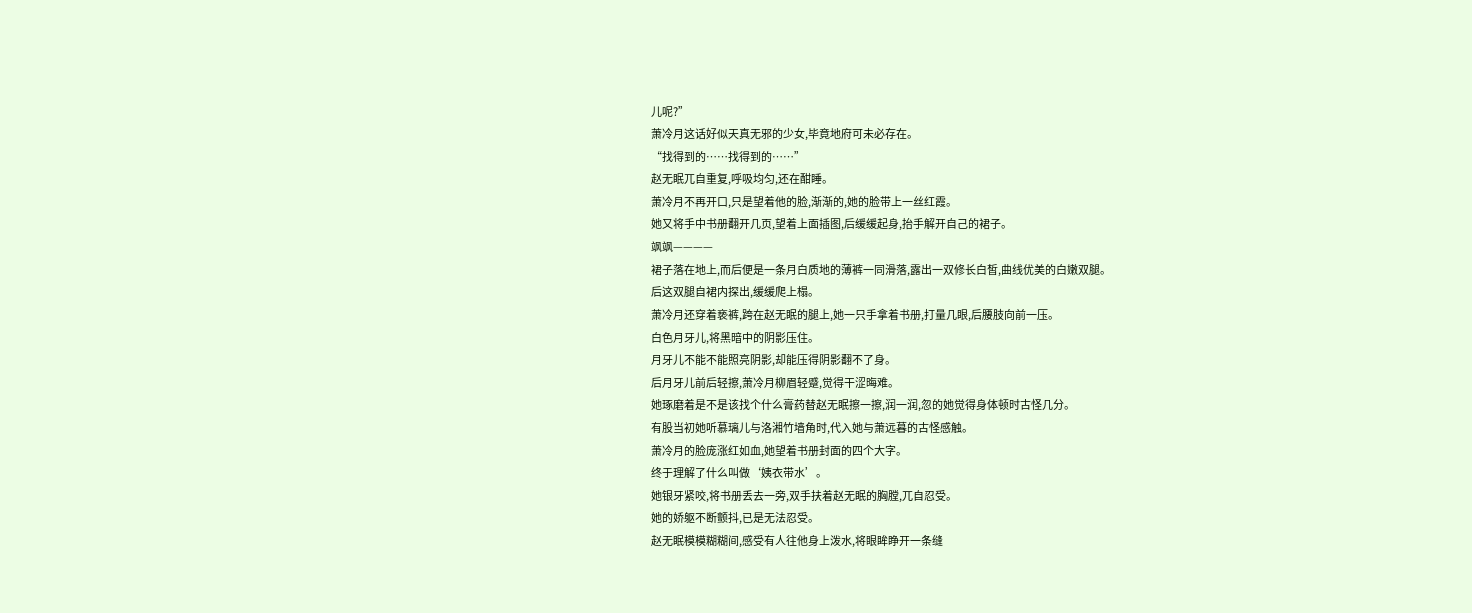儿呢?”
萧冷月这话好似天真无邪的少女,毕竟地府可未必存在。
“找得到的……找得到的……”
赵无眠兀自重复,呼吸均匀,还在酣睡。
萧冷月不再开口,只是望着他的脸,渐渐的,她的脸带上一丝红霞。
她又将手中书册翻开几页,望着上面插图,后缓缓起身,抬手解开自己的裙子。
飒飒————
裙子落在地上,而后便是一条月白质地的薄裤一同滑落,露出一双修长白皙,曲线优美的白嫩双腿。
后这双腿自裙内探出,缓缓爬上榻。
萧冷月还穿着亵裤,跨在赵无眠的腿上,她一只手拿着书册,打量几眼,后腰肢向前一压。
白色月牙儿,将黑暗中的阴影压住。
月牙儿不能不能照亮阴影,却能压得阴影翻不了身。
后月牙儿前后轻擦,萧冷月柳眉轻蹙,觉得干涩晦难。
她琢磨着是不是该找个什么膏药替赵无眠擦一擦,润一润,忽的她觉得身体顿时古怪几分。
有股当初她听慕璃儿与洛湘竹墙角时,代入她与萧远暮的古怪感触。
萧冷月的脸庞涨红如血,她望着书册封面的四个大字。
终于理解了什么叫做‘姨衣带水’。
她银牙紧咬,将书册丢去一旁,双手扶着赵无眠的胸膛,兀自忍受。
她的娇躯不断颤抖,已是无法忍受。
赵无眠模模糊糊间,感受有人往他身上泼水,将眼眸睁开一条缝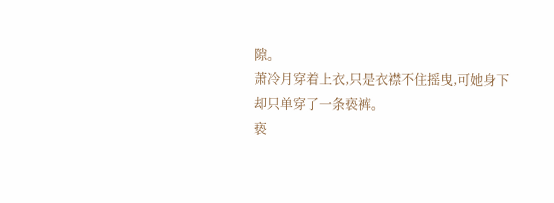隙。
萧冷月穿着上衣,只是衣襟不住摇曳,可她身下却只单穿了一条亵裤。
亵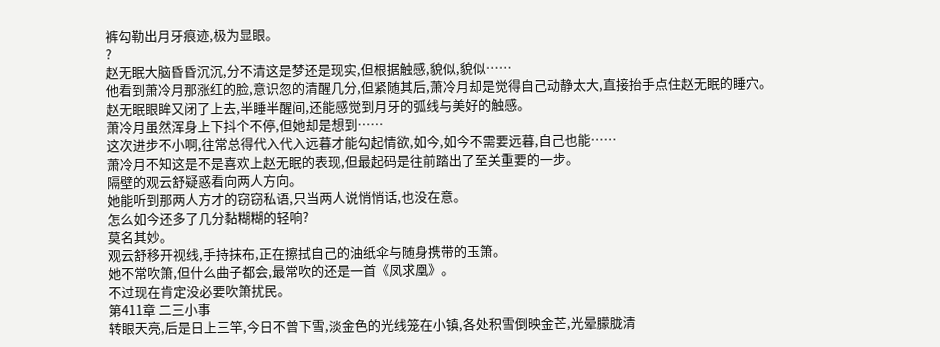裤勾勒出月牙痕迹,极为显眼。
?
赵无眠大脑昏昏沉沉,分不清这是梦还是现实,但根据触感,貌似,貌似……
他看到萧冷月那涨红的脸,意识忽的清醒几分,但紧随其后,萧冷月却是觉得自己动静太大,直接抬手点住赵无眠的睡穴。
赵无眠眼眸又闭了上去,半睡半醒间,还能感觉到月牙的弧线与美好的触感。
萧冷月虽然浑身上下抖个不停,但她却是想到……
这次进步不小啊,往常总得代入代入远暮才能勾起情欲,如今,如今不需要远暮,自己也能……
萧冷月不知这是不是喜欢上赵无眠的表现,但最起码是往前踏出了至关重要的一步。
隔壁的观云舒疑惑看向两人方向。
她能听到那两人方才的窃窃私语,只当两人说悄悄话,也没在意。
怎么如今还多了几分黏糊糊的轻响?
莫名其妙。
观云舒移开视线,手持抹布,正在擦拭自己的油纸伞与随身携带的玉箫。
她不常吹箫,但什么曲子都会,最常吹的还是一首《凤求凰》。
不过现在肯定没必要吹箫扰民。
第411章 二三小事
转眼天亮,后是日上三竿,今日不曾下雪,淡金色的光线笼在小镇,各处积雪倒映金芒,光晕朦胧清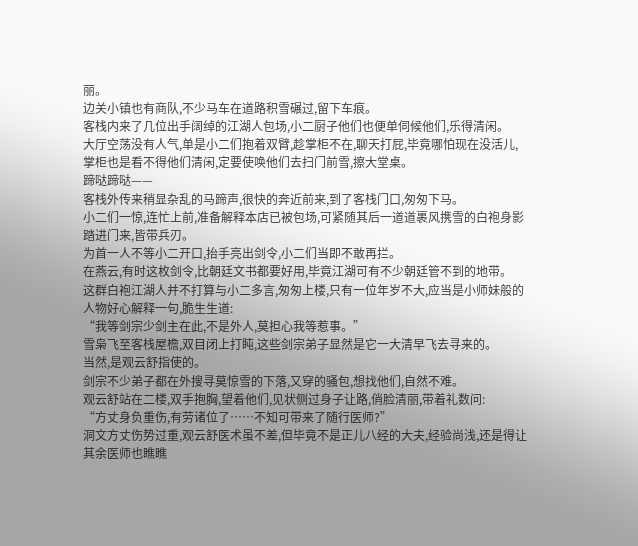丽。
边关小镇也有商队,不少马车在道路积雪碾过,留下车痕。
客栈内来了几位出手阔绰的江湖人包场,小二厨子他们也便单伺候他们,乐得清闲。
大厅空荡没有人气,单是小二们抱着双臂,趁掌柜不在,聊天打屁,毕竟哪怕现在没活儿,掌柜也是看不得他们清闲,定要使唤他们去扫门前雪,擦大堂桌。
蹄哒蹄哒——
客栈外传来稍显杂乱的马蹄声,很快的奔近前来,到了客栈门口,匆匆下马。
小二们一惊,连忙上前,准备解释本店已被包场,可紧随其后一道道裹风携雪的白袍身影踏进门来,皆带兵刃。
为首一人不等小二开口,抬手亮出剑令,小二们当即不敢再拦。
在燕云,有时这枚剑令,比朝廷文书都要好用,毕竟江湖可有不少朝廷管不到的地带。
这群白袍江湖人并不打算与小二多言,匆匆上楼,只有一位年岁不大,应当是小师妹般的人物好心解释一句,脆生生道:
“我等剑宗少剑主在此,不是外人,莫担心我等惹事。”
雪枭飞至客栈屋檐,双目闭上打盹,这些剑宗弟子显然是它一大清早飞去寻来的。
当然,是观云舒指使的。
剑宗不少弟子都在外搜寻莫惊雪的下落,又穿的骚包,想找他们,自然不难。
观云舒站在二楼,双手抱胸,望着他们,见状侧过身子让路,俏脸清丽,带着礼数问:
“方丈身负重伤,有劳诸位了……不知可带来了随行医师?”
洞文方丈伤势过重,观云舒医术虽不差,但毕竟不是正儿八经的大夫,经验尚浅,还是得让其余医师也瞧瞧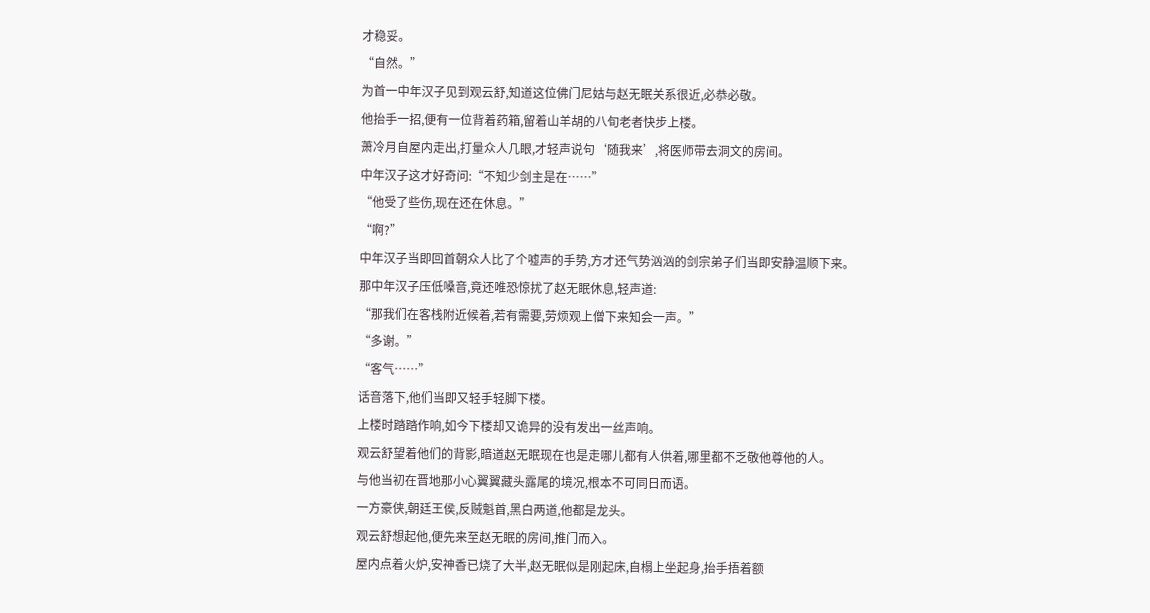才稳妥。
“自然。”
为首一中年汉子见到观云舒,知道这位佛门尼姑与赵无眠关系很近,必恭必敬。
他抬手一招,便有一位背着药箱,留着山羊胡的八旬老者快步上楼。
萧冷月自屋内走出,打量众人几眼,才轻声说句‘随我来’,将医师带去洞文的房间。
中年汉子这才好奇问:“不知少剑主是在……”
“他受了些伤,现在还在休息。”
“啊?”
中年汉子当即回首朝众人比了个嘘声的手势,方才还气势汹汹的剑宗弟子们当即安静温顺下来。
那中年汉子压低嗓音,竟还唯恐惊扰了赵无眠休息,轻声道:
“那我们在客栈附近候着,若有需要,劳烦观上僧下来知会一声。”
“多谢。”
“客气……”
话音落下,他们当即又轻手轻脚下楼。
上楼时踏踏作响,如今下楼却又诡异的没有发出一丝声响。
观云舒望着他们的背影,暗道赵无眠现在也是走哪儿都有人供着,哪里都不乏敬他尊他的人。
与他当初在晋地那小心翼翼藏头露尾的境况,根本不可同日而语。
一方豪侠,朝廷王侯,反贼魁首,黑白两道,他都是龙头。
观云舒想起他,便先来至赵无眠的房间,推门而入。
屋内点着火炉,安神香已烧了大半,赵无眠似是刚起床,自榻上坐起身,抬手捂着额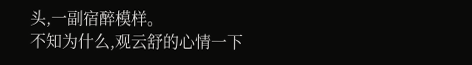头,一副宿醉模样。
不知为什么,观云舒的心情一下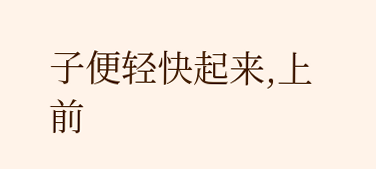子便轻快起来,上前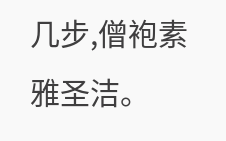几步,僧袍素雅圣洁。